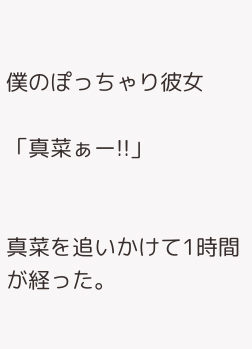僕のぽっちゃり彼女

「真菜ぁー!!」


真菜を追いかけて1時間が経った。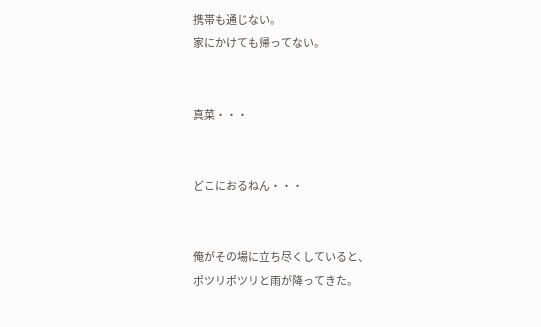携帯も通じない。
家にかけても帰ってない。


真菜・・・


どこにおるねん・・・


俺がその場に立ち尽くしていると、
ポツリポツリと雨が降ってきた。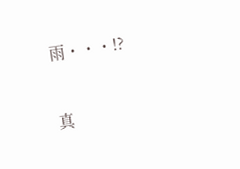雨・・・!?


真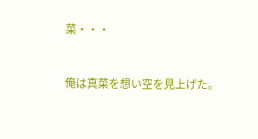菜・・・


俺は真菜を想い空を見上げた。